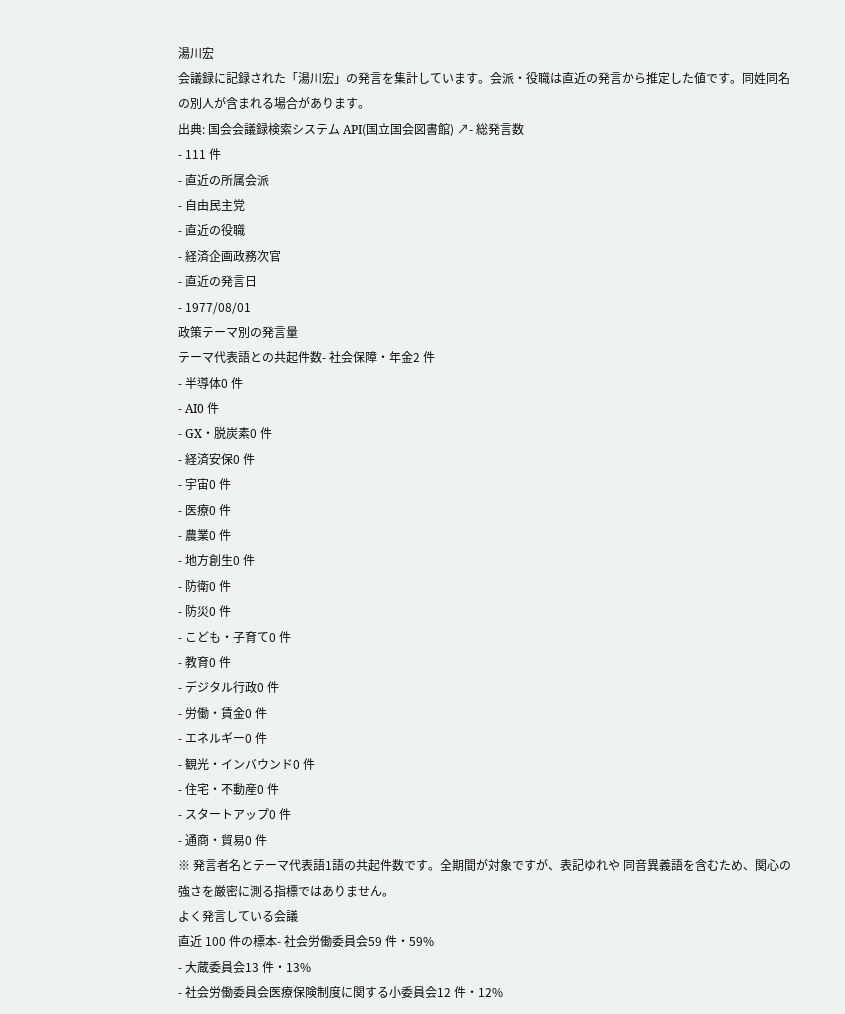湯川宏
会議録に記録された「湯川宏」の発言を集計しています。会派・役職は直近の発言から推定した値です。同姓同名の別人が含まれる場合があります。
出典: 国会会議録検索システム API(国立国会図書館) ↗- 総発言数
- 111 件
- 直近の所属会派
- 自由民主党
- 直近の役職
- 経済企画政務次官
- 直近の発言日
- 1977/08/01
政策テーマ別の発言量
テーマ代表語との共起件数- 社会保障・年金2 件
- 半導体0 件
- AI0 件
- GX・脱炭素0 件
- 経済安保0 件
- 宇宙0 件
- 医療0 件
- 農業0 件
- 地方創生0 件
- 防衛0 件
- 防災0 件
- こども・子育て0 件
- 教育0 件
- デジタル行政0 件
- 労働・賃金0 件
- エネルギー0 件
- 観光・インバウンド0 件
- 住宅・不動産0 件
- スタートアップ0 件
- 通商・貿易0 件
※ 発言者名とテーマ代表語1語の共起件数です。全期間が対象ですが、表記ゆれや 同音異義語を含むため、関心の強さを厳密に測る指標ではありません。
よく発言している会議
直近 100 件の標本- 社会労働委員会59 件・59%
- 大蔵委員会13 件・13%
- 社会労働委員会医療保険制度に関する小委員会12 件・12%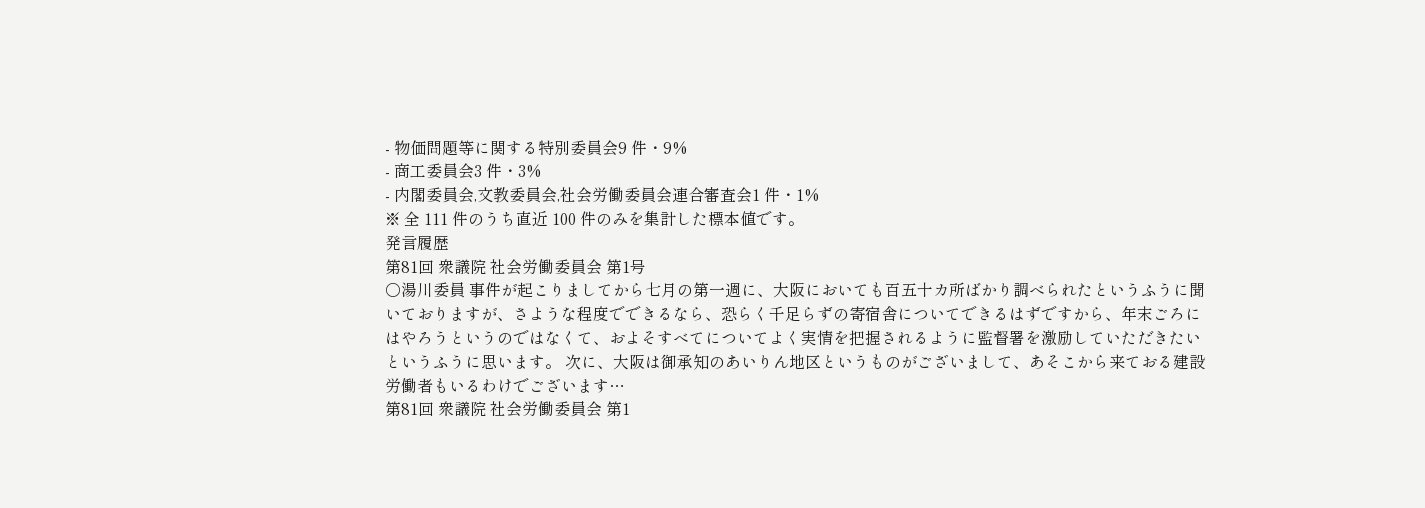- 物価問題等に関する特別委員会9 件・9%
- 商工委員会3 件・3%
- 内閣委員会,文教委員会,社会労働委員会連合審査会1 件・1%
※ 全 111 件のうち直近 100 件のみを集計した標本値です。
発言履歴
第81回 衆議院 社会労働委員会 第1号
○湯川委員 事件が起こりましてから七月の第一週に、大阪においても百五十カ所ばかり調べられたというふうに聞いておりますが、さような程度でできるなら、恐らく千足らずの寄宿舎についてできるはずですから、年末ごろにはやろうというのではなくて、およそすべてについてよく実情を把握されるように監督署を激励していただきたいというふうに思います。 次に、大阪は御承知のあいりん地区というものがございまして、あそこから来ておる建設労働者もいるわけでございます…
第81回 衆議院 社会労働委員会 第1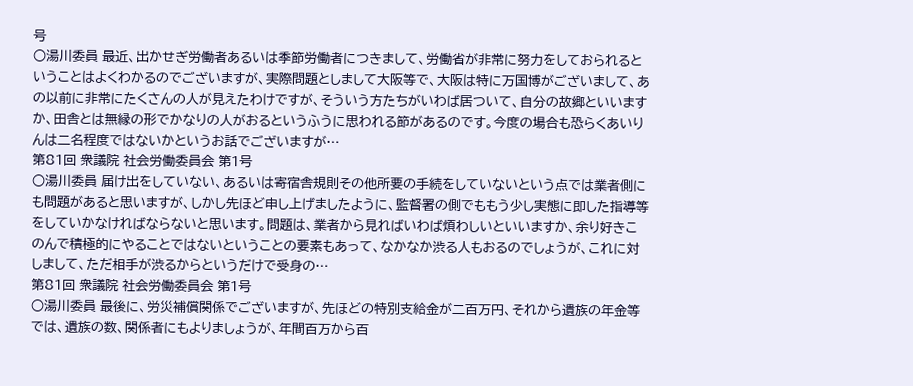号
○湯川委員 最近、出かせぎ労働者あるいは季節労働者につきまして、労働省が非常に努力をしておられるということはよくわかるのでございますが、実際問題としまして大阪等で、大阪は特に万国博がございまして、あの以前に非常にたくさんの人が見えたわけですが、そういう方たちがいわば居ついて、自分の故郷といいますか、田舎とは無縁の形でかなりの人がおるというふうに思われる節があるのです。今度の場合も恐らくあいりんは二名程度ではないかというお話でございますが…
第81回 衆議院 社会労働委員会 第1号
○湯川委員 届け出をしていない、あるいは寄宿舎規則その他所要の手続をしていないという点では業者側にも問題があると思いますが、しかし先ほど申し上げましたように、監督署の側でももう少し実態に即した指導等をしていかなければならないと思います。問題は、業者から見ればいわば煩わしいといいますか、余り好きこのんで積極的にやることではないということの要素もあって、なかなか渋る人もおるのでしょうが、これに対しまして、ただ相手が渋るからというだけで受身の…
第81回 衆議院 社会労働委員会 第1号
○湯川委員 最後に、労災補償関係でございますが、先ほどの特別支給金が二百万円、それから遺族の年金等では、遺族の数、関係者にもよりましょうが、年間百万から百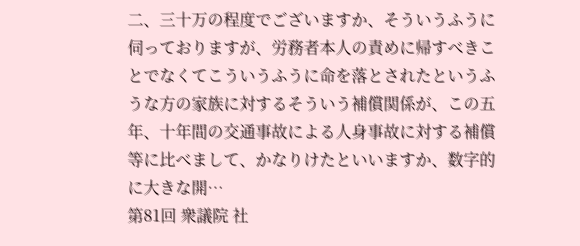二、三十万の程度でございますか、そういうふうに伺っておりますが、労務者本人の責めに帰すべきことでなくてこういうふうに命を落とされたというふうな方の家族に対するそういう補償関係が、この五年、十年間の交通事故による人身事故に対する補償等に比べまして、かなりけたといいますか、数字的に大きな開…
第81回 衆議院 社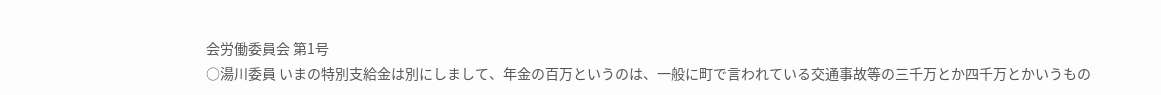会労働委員会 第1号
○湯川委員 いまの特別支給金は別にしまして、年金の百万というのは、一般に町で言われている交通事故等の三千万とか四千万とかいうもの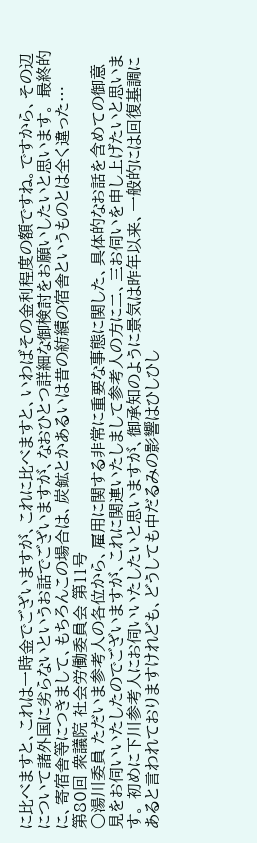に比べますと、これは一時金でございますが、これに比べますと、いわばその金利程度の額ですね。ですから、その辺について諸外国に劣らないというお話でございますが、なおひとつ詳細な御検討をお願いしたいと思います。 最終的に、寄宿舎等につきまして、もちろんこの場合は、炭鉱とかあるいは昔の紡績の宿舎というものとは全く違った…
第80回 衆議院 社会労働委員会 第11号
○湯川委員 ただいま参考人の各位から、雇用に関する非常に重要な事態に関した、具体的なお話を含めての御意見をお伺いいたしたのでございますが、これに関連いたしまして参考人の方に二、三お伺いを申し上げたいと思います。 初めに下川参考人にお伺いいたしたいと思いますが、御承知のように景気は昨年以来、一般的には回復基調にあると言われておりますけれども、どうしても中だるみの影響はひしひし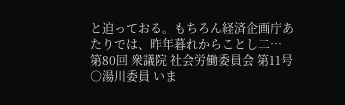と迫っておる。もちろん経済企画庁あたりでは、昨年暮れからことし二…
第80回 衆議院 社会労働委員会 第11号
○湯川委員 いま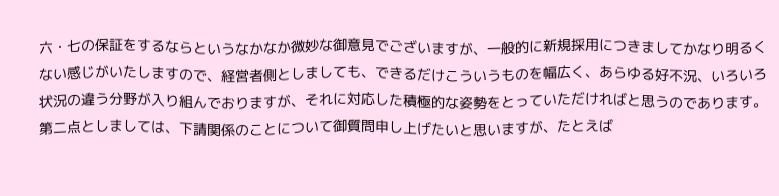六・七の保証をするならというなかなか微妙な御意見でございますが、一般的に新規採用につきましてかなり明るくない感じがいたしますので、経営者側としましても、できるだけこういうものを幅広く、あらゆる好不況、いろいろ状況の違う分野が入り組んでおりますが、それに対応した積極的な姿勢をとっていただければと思うのであります。 第二点としましては、下請関係のことについて御質問申し上げたいと思いますが、たとえば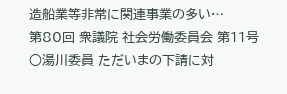造船業等非常に関連事業の多い…
第80回 衆議院 社会労働委員会 第11号
○湯川委員 ただいまの下請に対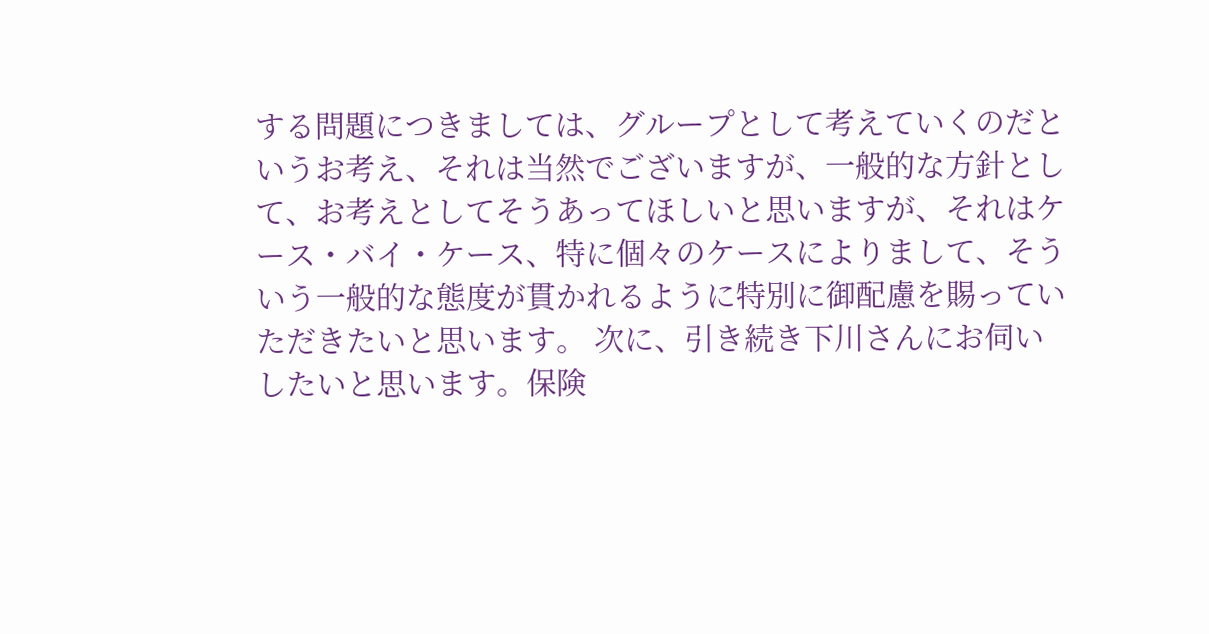する問題につきましては、グループとして考えていくのだというお考え、それは当然でございますが、一般的な方針として、お考えとしてそうあってほしいと思いますが、それはケース・バイ・ケース、特に個々のケースによりまして、そういう一般的な態度が貫かれるように特別に御配慮を賜っていただきたいと思います。 次に、引き続き下川さんにお伺いしたいと思います。保険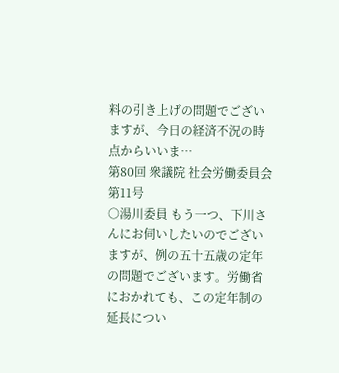料の引き上げの問題でございますが、今日の経済不況の時点からいいま…
第80回 衆議院 社会労働委員会 第11号
○湯川委員 もう一つ、下川さんにお伺いしたいのでございますが、例の五十五歳の定年の問題でございます。労働省におかれても、この定年制の延長につい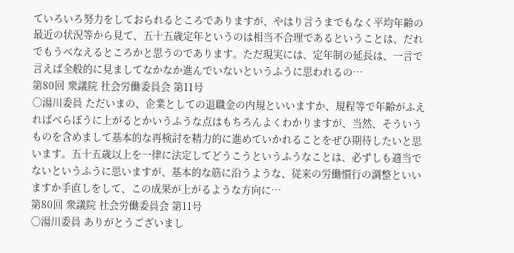ていろいろ努力をしておられるところでありますが、やはり言うまでもなく平均年齢の最近の状況等から見て、五十五歳定年というのは相当不合理であるということは、だれでもうべなえるところかと思うのであります。ただ現実には、定年制の延長は、一言で言えば全般的に見ましてなかなか進んでいないというふうに思われるの…
第80回 衆議院 社会労働委員会 第11号
○湯川委員 ただいまの、企業としての退職金の内規といいますか、規程等で年齢がふえればべらぼうに上がるとかいうふうな点はもちろんよくわかりますが、当然、そういうものを含めまして基本的な再検討を精力的に進めていかれることをぜひ期待したいと思います。五十五歳以上を一律に法定してどうこうというふうなことは、必ずしも適当でないというふうに思いますが、基本的な筋に沿うような、従来の労働慣行の調整といいますか手直しをして、この成果が上がるような方向に…
第80回 衆議院 社会労働委員会 第11号
○湯川委員 ありがとうございまし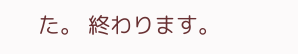た。 終わります。